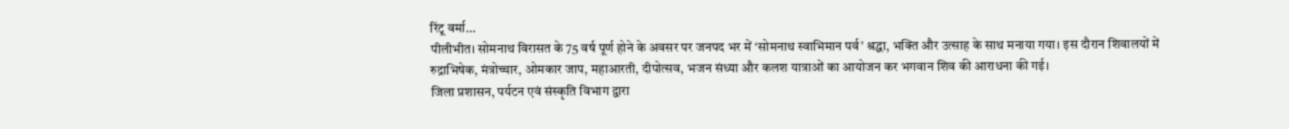रिंटू वर्मा…
पीलीभीत। सोमनाथ विरासत के 75 वर्ष पूर्ण होने के अवसर पर जनपद भर में ‘सोमनाथ स्वाभिमान पर्व’ श्रद्धा, भक्ति और उत्साह के साथ मनाया गया। इस दौरान शिवालयों में रुद्राभिषेक, मंत्रोच्चार, ओमकार जाप, महाआरती, दीपोत्सव, भजन संध्या और कलश यात्राओं का आयोजन कर भगवान शिव की आराधना की गई।
जिला प्रशासन, पर्यटन एवं संस्कृति विभाग द्वारा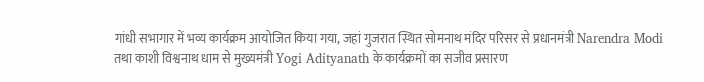गांधी सभागार में भव्य कार्यक्रम आयोजित किया गया, जहां गुजरात स्थित सोमनाथ मंदिर परिसर से प्रधानमंत्री Narendra Modi तथा काशी विश्वनाथ धाम से मुख्यमंत्री Yogi Adityanath के कार्यक्रमों का सजीव प्रसारण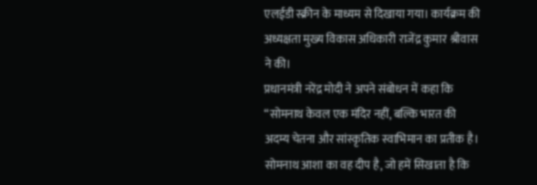एलईडी स्क्रीन के माध्यम से दिखाया गया। कार्यक्रम की अध्यक्षता मुख्य विकास अधिकारी राजेंद्र कुमार श्रीवास ने की।
प्रधानमंत्री नरेंद्र मोदी ने अपने संबोधन में कहा कि “सोमनाथ केवल एक मंदिर नहीं, बल्कि भारत की अदम्य चेतना और सांस्कृतिक स्वाभिमान का प्रतीक है। सोमनाथ आशा का वह दीप है, जो हमें सिखाता है कि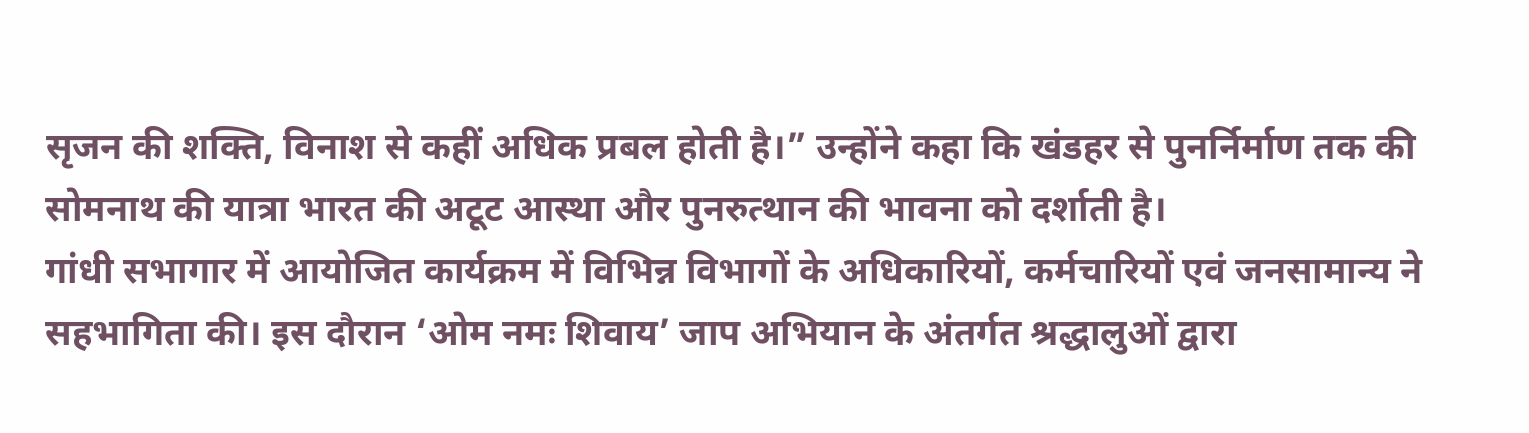सृजन की शक्ति, विनाश से कहीं अधिक प्रबल होती है।” उन्होंने कहा कि खंडहर से पुनर्निर्माण तक की सोमनाथ की यात्रा भारत की अटूट आस्था और पुनरुत्थान की भावना को दर्शाती है।
गांधी सभागार में आयोजित कार्यक्रम में विभिन्न विभागों के अधिकारियों, कर्मचारियों एवं जनसामान्य ने सहभागिता की। इस दौरान ‘ओम नमः शिवाय’ जाप अभियान के अंतर्गत श्रद्धालुओं द्वारा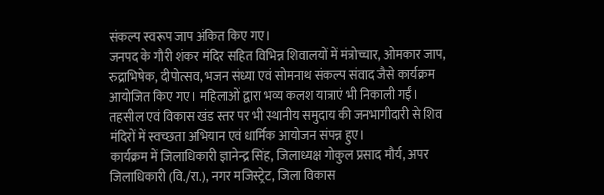संकल्प स्वरूप जाप अंकित किए गए।
जनपद के गौरी शंकर मंदिर सहित विभिन्न शिवालयों में मंत्रोच्चार, ओमकार जाप, रुद्राभिषेक, दीपोत्सव, भजन संध्या एवं सोमनाथ संकल्प संवाद जैसे कार्यक्रम आयोजित किए गए। महिलाओं द्वारा भव्य कलश यात्राएं भी निकाली गईं। तहसील एवं विकास खंड स्तर पर भी स्थानीय समुदाय की जनभागीदारी से शिव मंदिरों में स्वच्छता अभियान एवं धार्मिक आयोजन संपन्न हुए।
कार्यक्रम में जिलाधिकारी ज्ञानेन्द्र सिंह, जिलाध्यक्ष गोकुल प्रसाद मौर्य, अपर जिलाधिकारी (वि./रा.), नगर मजिस्ट्रेट, जिला विकास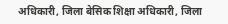अधिकारी, जिला बेसिक शिक्षा अधिकारी, जिला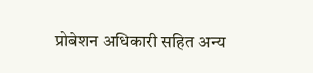प्रोबेशन अधिकारी सहित अन्य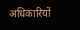अधिकारियों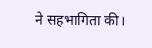ने सहभागिता की।